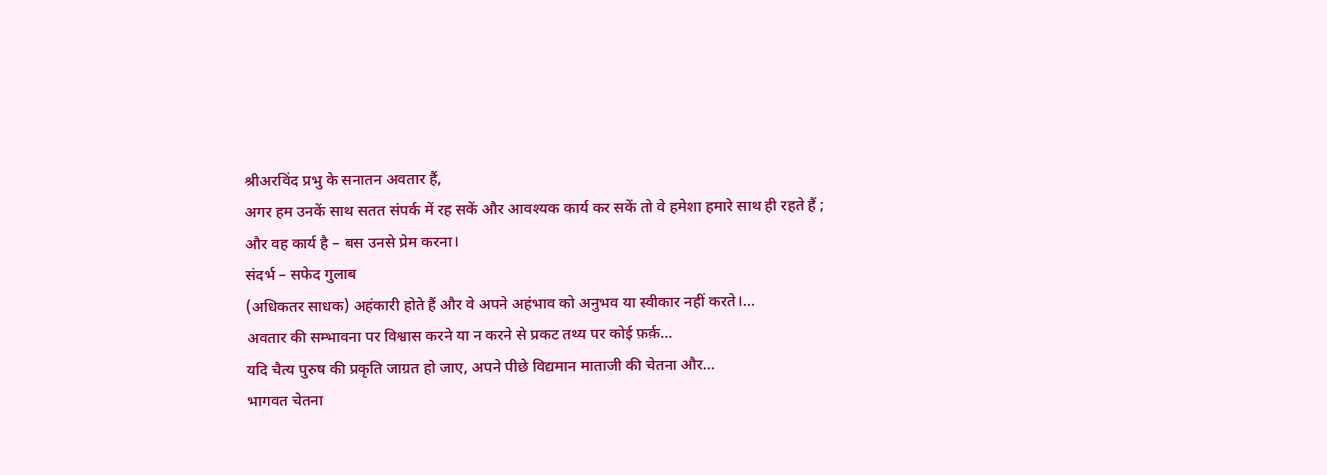श्रीअरविंद प्रभु के सनातन अवतार हैं,
अगर हम उनकें साथ सतत संपर्क में रह सकें और आवश्यक कार्य कर सकें तो वे हमेशा हमारे साथ ही रहते हैं ;
और वह कार्य है – बस उनसे प्रेम करना।
संदर्भ – सफेद गुलाब
(अधिकतर साधक) अहंकारी होते हैं और वे अपने अहंभाव को अनुभव या स्वीकार नहीं करते।…
अवतार की सम्भावना पर विश्वास करने या न करने से प्रकट तथ्य पर कोई फ़र्क़…
यदि चैत्य पुरुष की प्रकृति जाग्रत हो जाए, अपने पीछे विद्यमान माताजी की चेतना और…
भागवत चेतना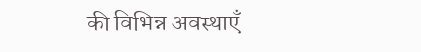की विभिन्न अवस्थाएँ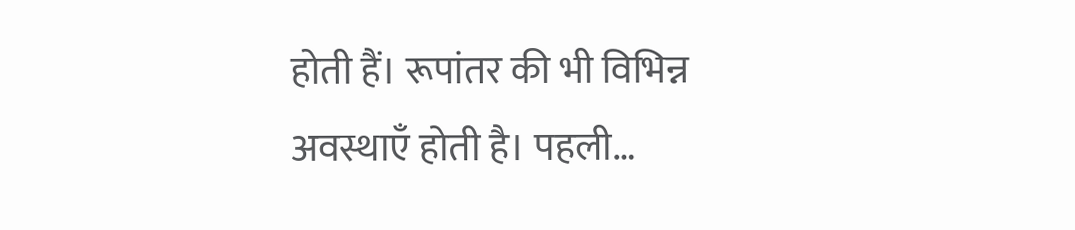होती हैं। रूपांतर की भी विभिन्न अवस्थाएँ होती है। पहली…